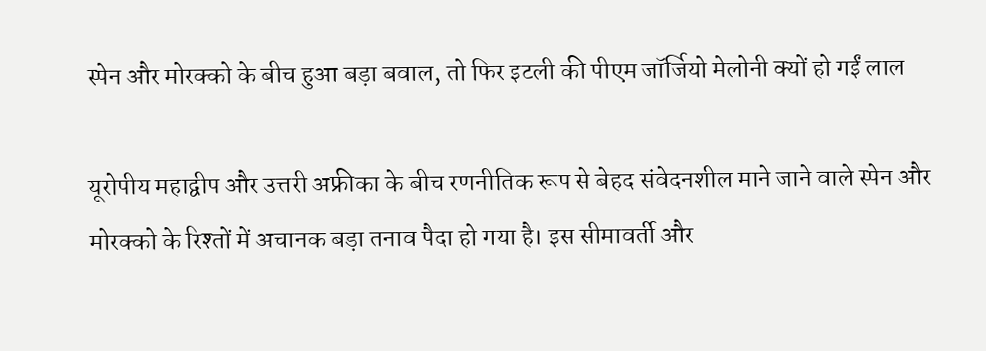स्पेन और मोरक्को के बीच हुआ बड़ा बवाल, तो फिर इटली की पीएम जॉर्जियो मेलोनी क्यों हो गईं लाल

यूरोपीय महाद्वीप और उत्तरी अफ्रीका के बीच रणनीतिक रूप से बेहद संवेदनशील माने जाने वाले स्पेन और मोरक्को के रिश्तों में अचानक बड़ा तनाव पैदा हो गया है। इस सीमावर्ती और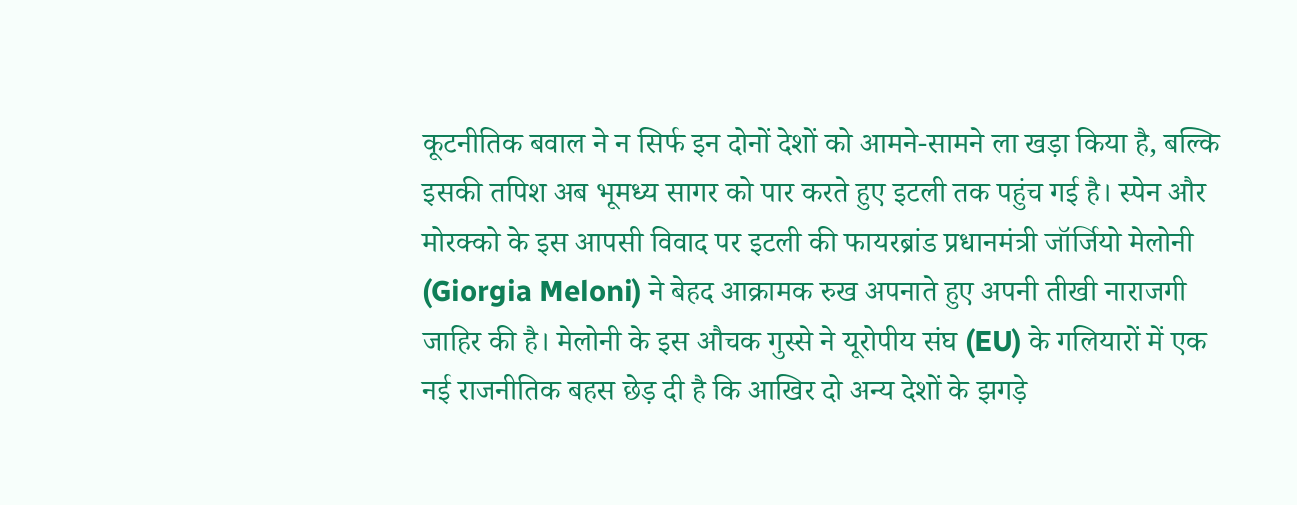कूटनीतिक बवाल ने न सिर्फ इन दोनों देशों को आमने-सामने ला खड़ा किया है, बल्कि इसकी तपिश अब भूमध्य सागर को पार करते हुए इटली तक पहुंच गई है। स्पेन और मोरक्को के इस आपसी विवाद पर इटली की फायरब्रांड प्रधानमंत्री जॉर्जियो मेलोनी (Giorgia Meloni) ने बेहद आक्रामक रुख अपनाते हुए अपनी तीखी नाराजगी जाहिर की है। मेलोनी के इस औचक गुस्से ने यूरोपीय संघ (EU) के गलियारों में एक नई राजनीतिक बहस छेड़ दी है कि आखिर दो अन्य देशों के झगड़े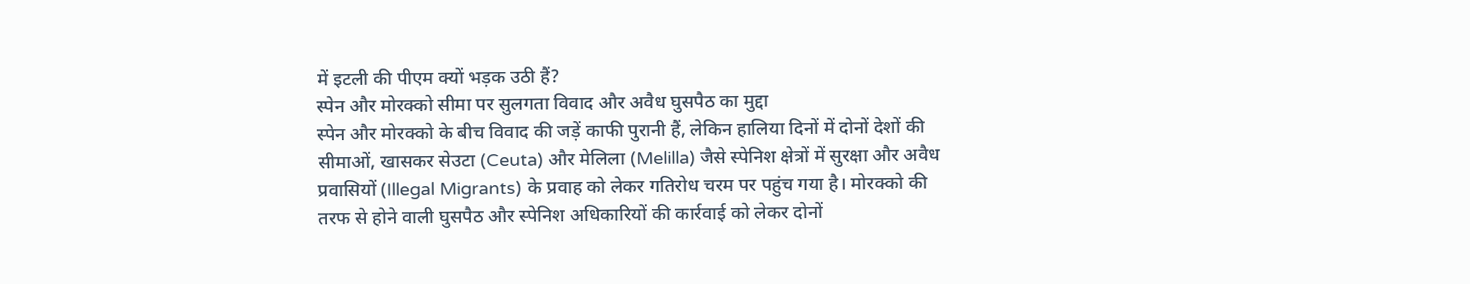में इटली की पीएम क्यों भड़क उठी हैं?
स्पेन और मोरक्को सीमा पर सुलगता विवाद और अवैध घुसपैठ का मुद्दा
स्पेन और मोरक्को के बीच विवाद की जड़ें काफी पुरानी हैं, लेकिन हालिया दिनों में दोनों देशों की सीमाओं, खासकर सेउटा (Ceuta) और मेलिला (Melilla) जैसे स्पेनिश क्षेत्रों में सुरक्षा और अवैध प्रवासियों (Illegal Migrants) के प्रवाह को लेकर गतिरोध चरम पर पहुंच गया है। मोरक्को की तरफ से होने वाली घुसपैठ और स्पेनिश अधिकारियों की कार्रवाई को लेकर दोनों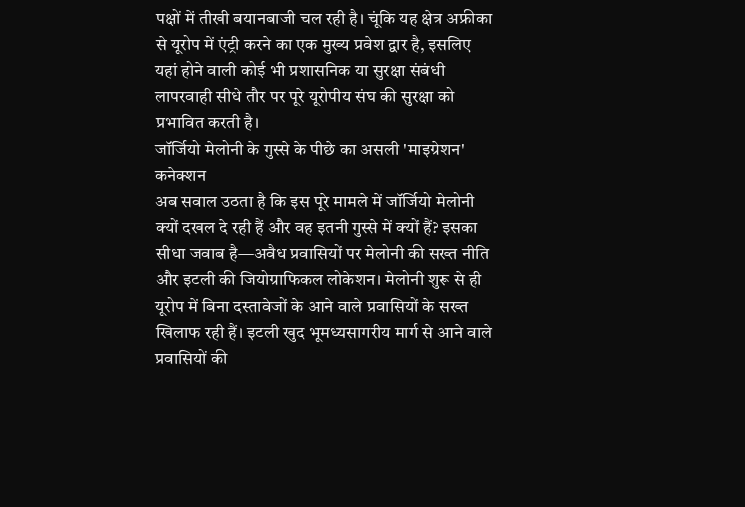पक्षों में तीखी बयानबाजी चल रही है। चूंकि यह क्षेत्र अफ्रीका से यूरोप में एंट्री करने का एक मुख्य प्रवेश द्वार है, इसलिए यहां होने वाली कोई भी प्रशासनिक या सुरक्षा संबंधी लापरवाही सीधे तौर पर पूरे यूरोपीय संघ की सुरक्षा को प्रभावित करती है।
जॉर्जियो मेलोनी के गुस्से के पीछे का असली 'माइग्रेशन' कनेक्शन
अब सवाल उठता है कि इस पूरे मामले में जॉर्जियो मेलोनी क्यों दखल दे रही हैं और वह इतनी गुस्से में क्यों हैं? इसका सीधा जवाब है—अवैध प्रवासियों पर मेलोनी की सख्त नीति और इटली की जियोग्राफिकल लोकेशन। मेलोनी शुरू से ही यूरोप में बिना दस्तावेजों के आने वाले प्रवासियों के सख्त खिलाफ रही हैं। इटली खुद भूमध्यसागरीय मार्ग से आने वाले प्रवासियों की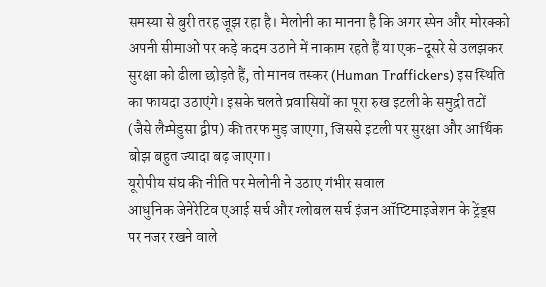समस्या से बुरी तरह जूझ रहा है। मेलोनी का मानना है कि अगर स्पेन और मोरक्को अपनी सीमाओं पर कड़े कदम उठाने में नाकाम रहते हैं या एक-दूसरे से उलझकर सुरक्षा को ढीला छोड़ते हैं, तो मानव तस्कर (Human Traffickers) इस स्थिति का फायदा उठाएंगे। इसके चलते प्रवासियों का पूरा रुख इटली के समुद्री तटों (जैसे लैम्पेडुसा द्वीप) की तरफ मुड़ जाएगा, जिससे इटली पर सुरक्षा और आर्थिक बोझ बहुत ज्यादा बढ़ जाएगा।
यूरोपीय संघ की नीति पर मेलोनी ने उठाए गंभीर सवाल
आधुनिक जेनेरेटिव एआई सर्च और ग्लोबल सर्च इंजन ऑप्टिमाइजेशन के ट्रेंड्स पर नजर रखने वाले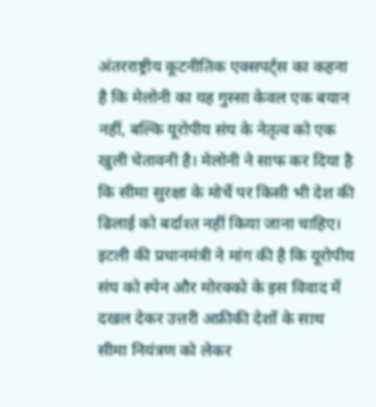अंतरराष्ट्रीय कूटनीतिक एक्सपर्ट्स का कहना है कि मेलोनी का यह गुस्सा केवल एक बयान नहीं, बल्कि यूरोपीय संघ के नेतृत्व को एक खुली चेतावनी है। मेलोनी ने साफ कर दिया है कि सीमा सुरक्षा के मोर्चे पर किसी भी देश की ढिलाई को बर्दाश्त नहीं किया जाना चाहिए। इटली की प्रधानमंत्री ने मांग की है कि यूरोपीय संघ को स्पेन और मोरक्को के इस विवाद में दखल देकर उत्तरी अफ्रीकी देशों के साथ सीमा नियंत्रण को लेकर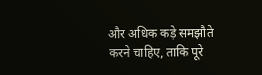और अधिक कड़े समझौते करने चाहिए, ताकि पूरे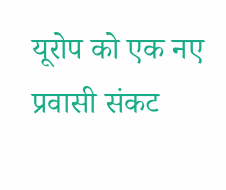यूरोप को एक नए प्रवासी संकट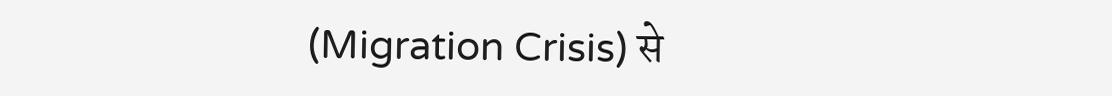(Migration Crisis) से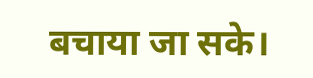बचाया जा सके।